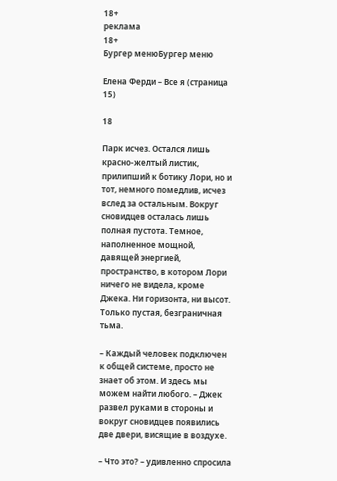18+
реклама
18+
Бургер менюБургер меню

Елена Ферди – Все я (страница 15)

18

Парк исчез. Остался лишь красно-желтый листик, прилипший к ботику Лори, но и тот, немного помедлив, исчез вслед за остальным. Вокруг сновидцев осталась лишь полная пустота. Темное, наполненное мощной, давящей энергией, пространство, в котором Лори ничего не видела, кроме Джека. Ни горизонта, ни высот. Только пустая, безграничная тьма.

– Каждый человек подключен к общей системе, просто не знает об этом. И здесь мы можем найти любого. – Джек развел руками в стороны и вокруг сновидцев появились две двери, висящие в воздухе.

– Что это? – удивленно спросила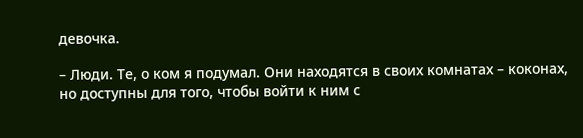девочка.

– Люди. Те, о ком я подумал. Они находятся в своих комнатах – коконах, но доступны для того, чтобы войти к ним с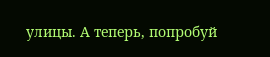улицы. А теперь, попробуй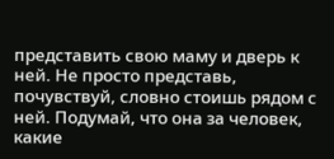представить свою маму и дверь к ней. Не просто представь, почувствуй, словно стоишь рядом с ней. Подумай, что она за человек, какие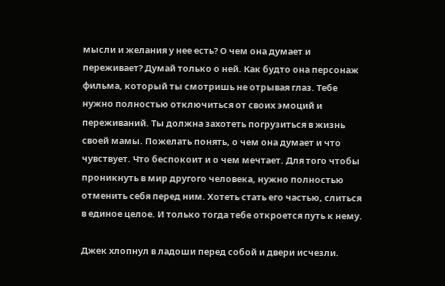мысли и желания у нее есть? О чем она думает и переживает? Думай только о ней. Как будто она персонаж фильма, который ты смотришь не отрывая глаз. Тебе нужно полностью отключиться от своих эмоций и переживаний. Ты должна захотеть погрузиться в жизнь своей мамы. Пожелать понять, о чем она думает и что чувствует. Что беспокоит и о чем мечтает. Для того чтобы проникнуть в мир другого человека, нужно полностью отменить себя перед ним. Хотеть стать его частью, слиться в единое целое. И только тогда тебе откроется путь к нему.

Джек хлопнул в ладоши перед собой и двери исчезли.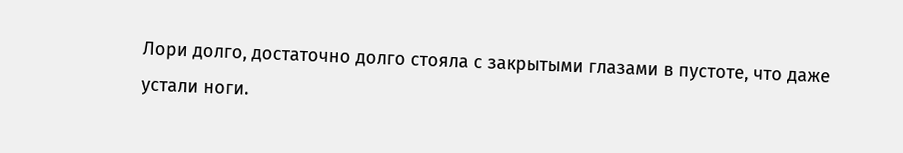Лори долго, достаточно долго стояла с закрытыми глазами в пустоте, что даже устали ноги.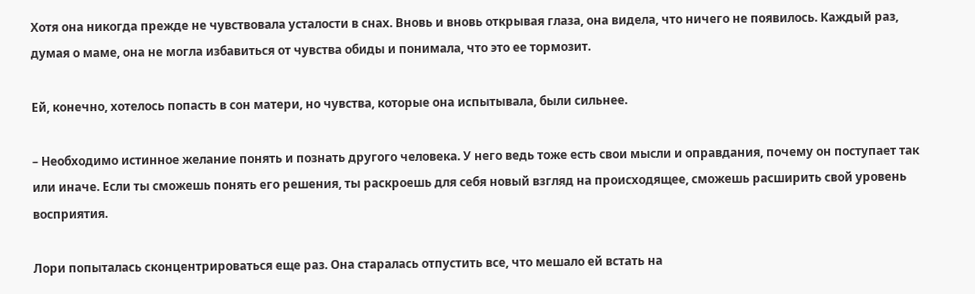Хотя она никогда прежде не чувствовала усталости в снах. Вновь и вновь открывая глаза, она видела, что ничего не появилось. Каждый раз, думая о маме, она не могла избавиться от чувства обиды и понимала, что это ее тормозит.

Ей, конечно, хотелось попасть в сон матери, но чувства, которые она испытывала, были сильнее.

– Необходимо истинное желание понять и познать другого человека. У него ведь тоже есть свои мысли и оправдания, почему он поступает так или иначе. Если ты сможешь понять его решения, ты раскроешь для себя новый взгляд на происходящее, сможешь расширить свой уровень восприятия.

Лори попыталась сконцентрироваться еще раз. Она старалась отпустить все, что мешало ей встать на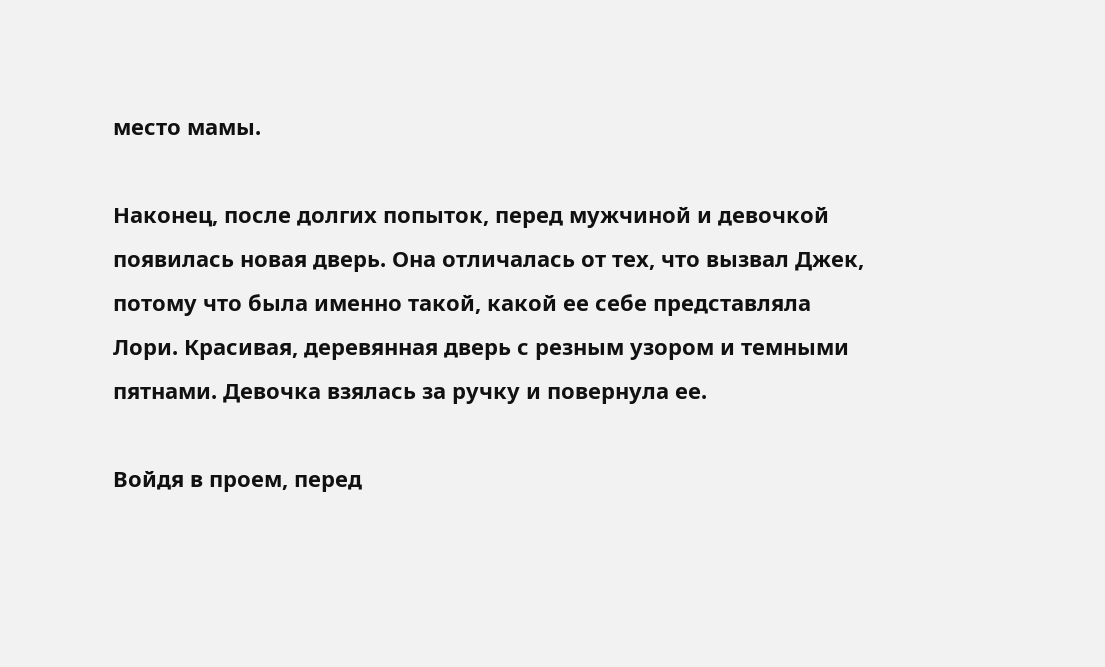место мамы.

Наконец, после долгих попыток, перед мужчиной и девочкой появилась новая дверь. Она отличалась от тех, что вызвал Джек, потому что была именно такой, какой ее себе представляла Лори. Красивая, деревянная дверь с резным узором и темными пятнами. Девочка взялась за ручку и повернула ее.

Войдя в проем, перед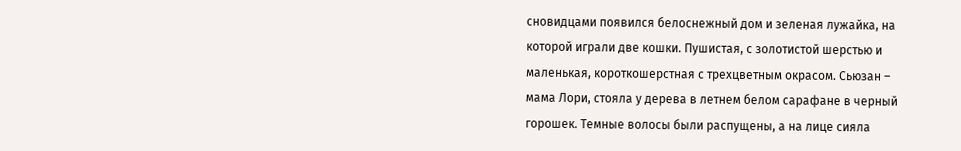сновидцами появился белоснежный дом и зеленая лужайка, на которой играли две кошки. Пушистая, с золотистой шерстью и маленькая, короткошерстная с трехцветным окрасом. Сьюзан – мама Лори, стояла у дерева в летнем белом сарафане в черный горошек. Темные волосы были распущены, а на лице сияла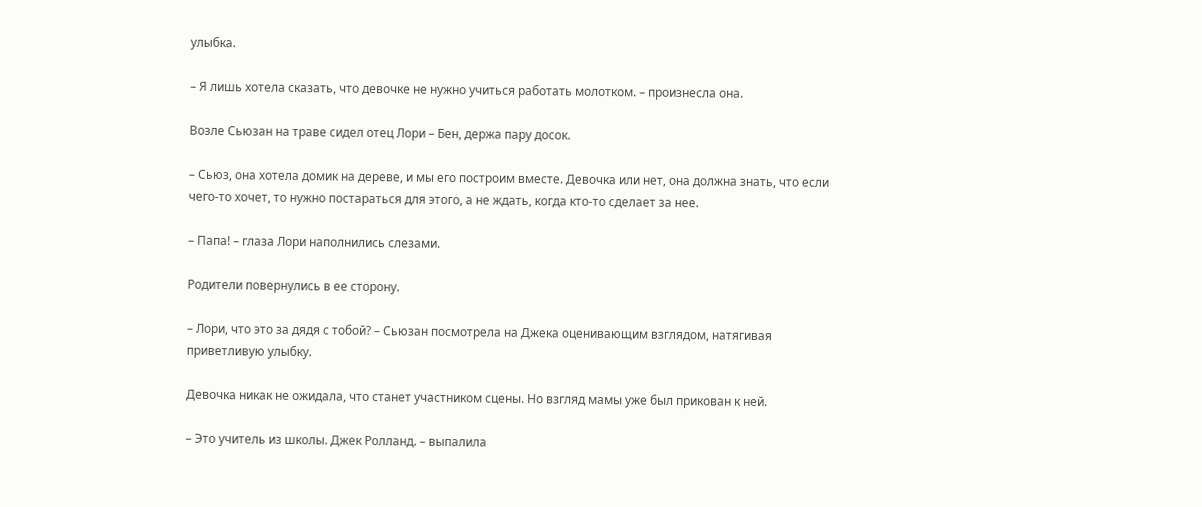улыбка.

– Я лишь хотела сказать, что девочке не нужно учиться работать молотком. – произнесла она.

Возле Сьюзан на траве сидел отец Лори – Бен, держа пару досок.

– Сьюз, она хотела домик на дереве, и мы его построим вместе. Девочка или нет, она должна знать, что если чего-то хочет, то нужно постараться для этого, а не ждать, когда кто-то сделает за нее.

– Папа! – глаза Лори наполнились слезами.

Родители повернулись в ее сторону.

– Лори, что это за дядя с тобой? – Сьюзан посмотрела на Джека оценивающим взглядом, натягивая приветливую улыбку.

Девочка никак не ожидала, что станет участником сцены. Но взгляд мамы уже был прикован к ней.

– Это учитель из школы. Джек Ролланд. – выпалила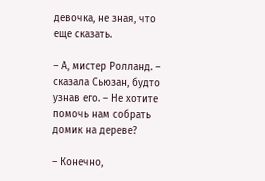девочка, не зная, что еще сказать.

– А, мистер Ролланд. – сказала Сьюзан, будто узнав его. – Не хотите помочь нам собрать домик на дереве?

– Конечно,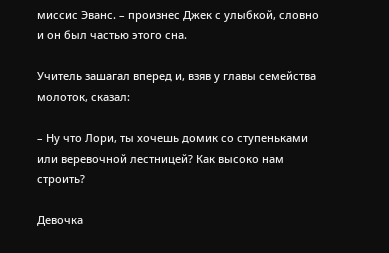миссис Эванс. – произнес Джек с улыбкой, словно и он был частью этого сна.

Учитель зашагал вперед и, взяв у главы семейства молоток, сказал:

– Ну что Лори, ты хочешь домик со ступеньками или веревочной лестницей? Как высоко нам строить?

Девочка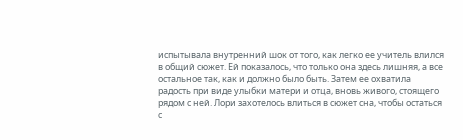испытывала внутренний шок от того, как легко ее учитель влился в общий сюжет. Ей показалось, что только она здесь лишняя, а все остальное так, как и должно было быть. Затем ее охватила радость при виде улыбки матери и отца, вновь живого, стоящего рядом с ней. Лори захотелось влиться в сюжет сна, чтобы остаться с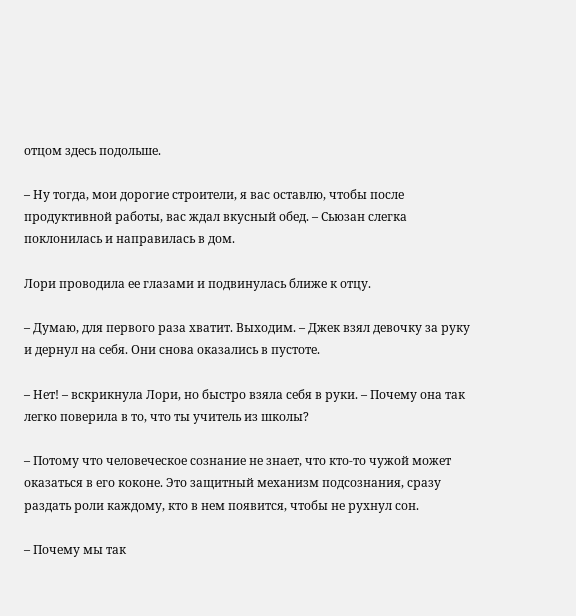отцом здесь подольше.

– Ну тогда, мои дорогие строители, я вас оставлю, чтобы после продуктивной работы, вас ждал вкусный обед. – Сьюзан слегка поклонилась и направилась в дом.

Лори проводила ее глазами и подвинулась ближе к отцу.

– Думаю, для первого раза хватит. Выходим. – Джек взял девочку за руку и дернул на себя. Они снова оказались в пустоте.

– Нет! – вскрикнула Лори, но быстро взяла себя в руки. – Почему она так легко поверила в то, что ты учитель из школы?

– Потому что человеческое сознание не знает, что кто-то чужой может оказаться в его коконе. Это защитный механизм подсознания, сразу раздать роли каждому, кто в нем появится, чтобы не рухнул сон.

– Почему мы так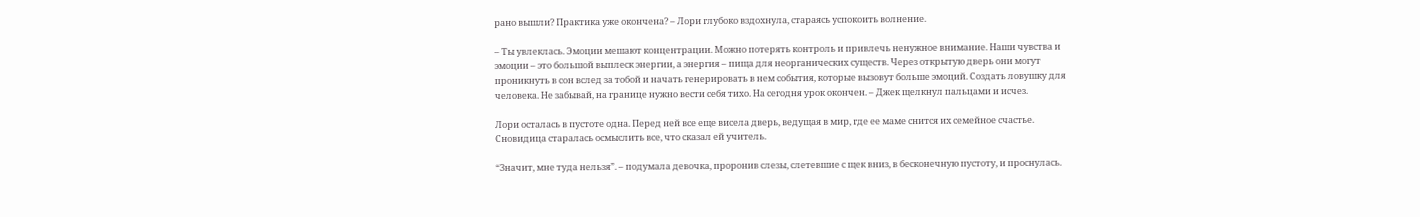рано вышли? Практика уже окончена? – Лори глубоко вздохнула, стараясь успокоить волнение.

– Ты увлеклась. Эмоции мешают концентрации. Можно потерять контроль и привлечь ненужное внимание. Наши чувства и эмоции – это большой выплеск энергии, а энергия – пища для неорганических существ. Через открытую дверь они могут проникнуть в сон вслед за тобой и начать генерировать в нем события, которые вызовут больше эмоций. Создать ловушку для человека. Не забывай, на границе нужно вести себя тихо. На сегодня урок окончен. – Джек щелкнул пальцами и исчез.

Лори осталась в пустоте одна. Перед ней все еще висела дверь, ведущая в мир, где ее маме снится их семейное счастье. Сновидица старалась осмыслить все, что сказал ей учитель.

“Значит, мне туда нельзя”. – подумала девочка, проронив слезы, слетевшие с щек вниз, в бесконечную пустоту, и проснулась.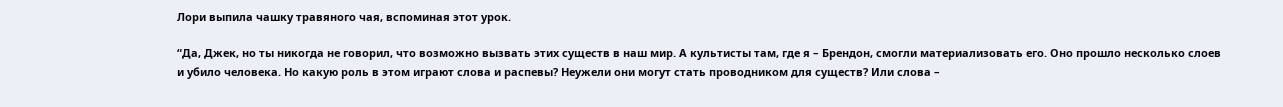Лори выпила чашку травяного чая, вспоминая этот урок.

“Да, Джек, но ты никогда не говорил, что возможно вызвать этих существ в наш мир. А культисты там, где я – Брендон, смогли материализовать его. Оно прошло несколько слоев и убило человека. Но какую роль в этом играют слова и распевы? Неужели они могут стать проводником для существ? Или слова –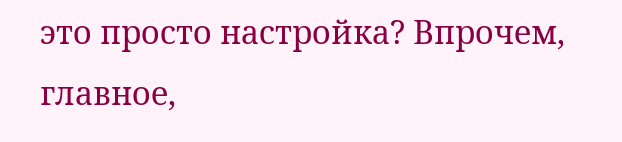это просто настройка? Впрочем, главное,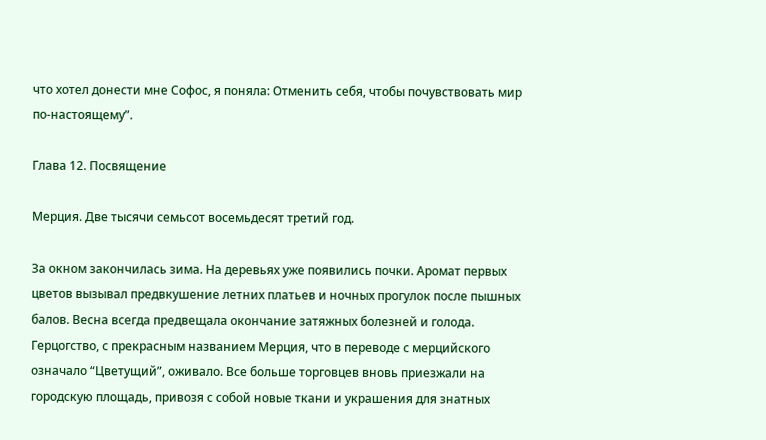что хотел донести мне Софос, я поняла: Отменить себя, чтобы почувствовать мир по-настоящему”.

Глава 12. Посвящение

Мерция. Две тысячи семьсот восемьдесят третий год.

За окном закончилась зима. На деревьях уже появились почки. Аромат первых цветов вызывал предвкушение летних платьев и ночных прогулок после пышных балов. Весна всегда предвещала окончание затяжных болезней и голода. Герцогство, с прекрасным названием Мерция, что в переводе с мерцийского означало “Цветущий”, оживало. Все больше торговцев вновь приезжали на городскую площадь, привозя с собой новые ткани и украшения для знатных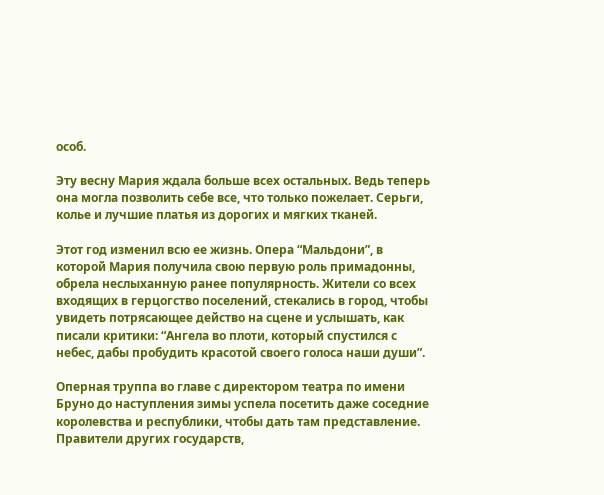особ.

Эту весну Мария ждала больше всех остальных. Ведь теперь она могла позволить себе все, что только пожелает. Серьги, колье и лучшие платья из дорогих и мягких тканей.

Этот год изменил всю ее жизнь. Опера “Мальдони”, в которой Мария получила свою первую роль примадонны, обрела неслыханную ранее популярность. Жители со всех входящих в герцогство поселений, стекались в город, чтобы увидеть потрясающее действо на сцене и услышать, как писали критики: “Ангела во плоти, который спустился с небес, дабы пробудить красотой своего голоса наши души”.

Оперная труппа во главе с директором театра по имени Бруно до наступления зимы успела посетить даже соседние королевства и республики, чтобы дать там представление. Правители других государств,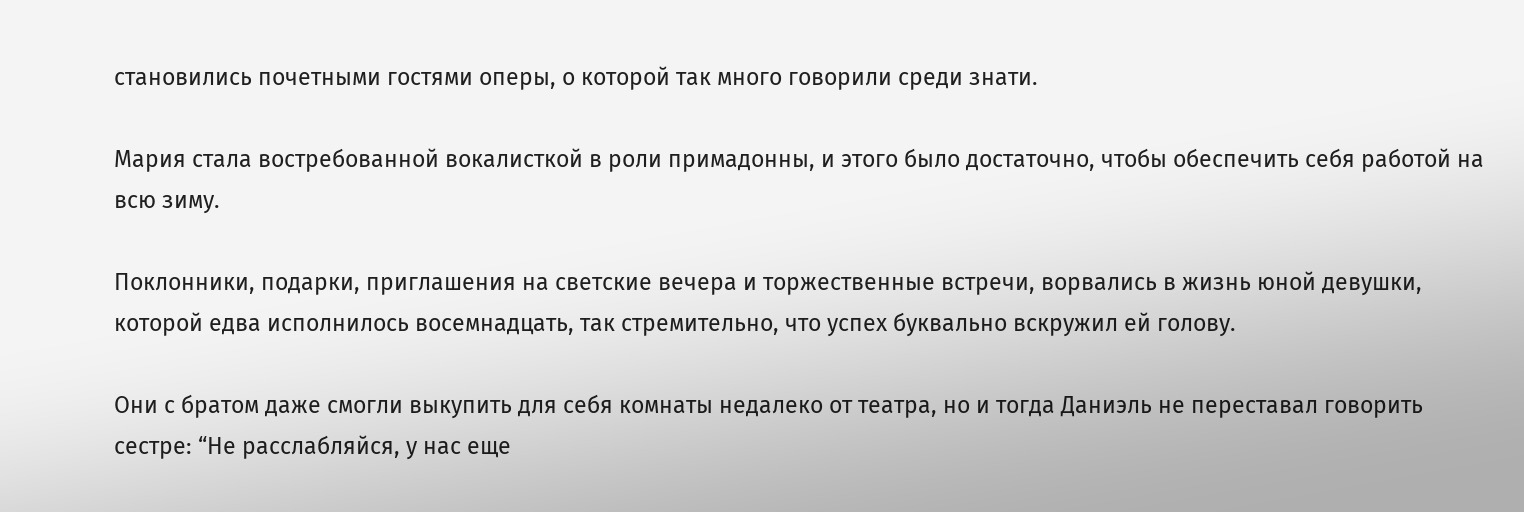становились почетными гостями оперы, о которой так много говорили среди знати.

Мария стала востребованной вокалисткой в роли примадонны, и этого было достаточно, чтобы обеспечить себя работой на всю зиму.

Поклонники, подарки, приглашения на светские вечера и торжественные встречи, ворвались в жизнь юной девушки, которой едва исполнилось восемнадцать, так стремительно, что успех буквально вскружил ей голову.

Они с братом даже смогли выкупить для себя комнаты недалеко от театра, но и тогда Даниэль не переставал говорить сестре: “Не расслабляйся, у нас еще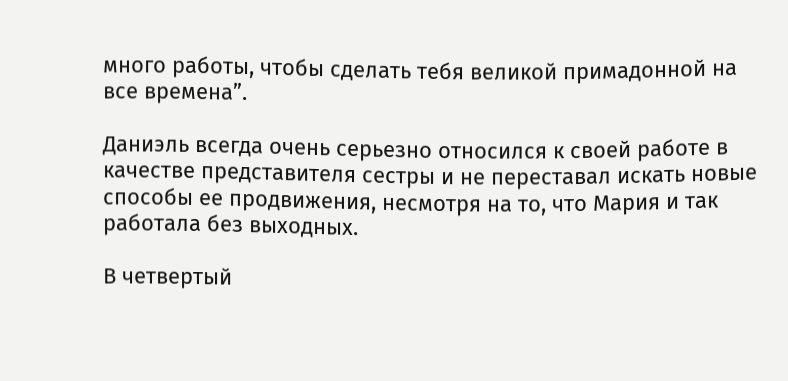много работы, чтобы сделать тебя великой примадонной на все времена”.

Даниэль всегда очень серьезно относился к своей работе в качестве представителя сестры и не переставал искать новые способы ее продвижения, несмотря на то, что Мария и так работала без выходных.

В четвертый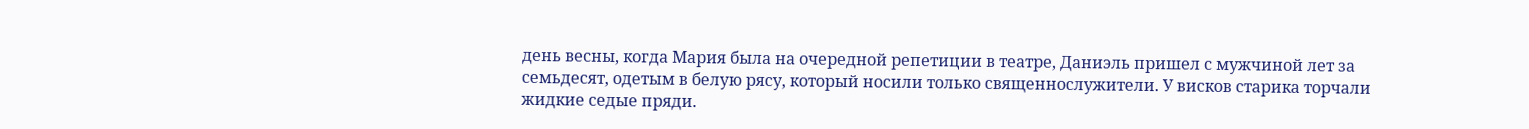день весны, когда Мария была на очередной репетиции в театре, Даниэль пришел с мужчиной лет за семьдесят, одетым в белую рясу, который носили только священнослужители. У висков старика торчали жидкие седые пряди.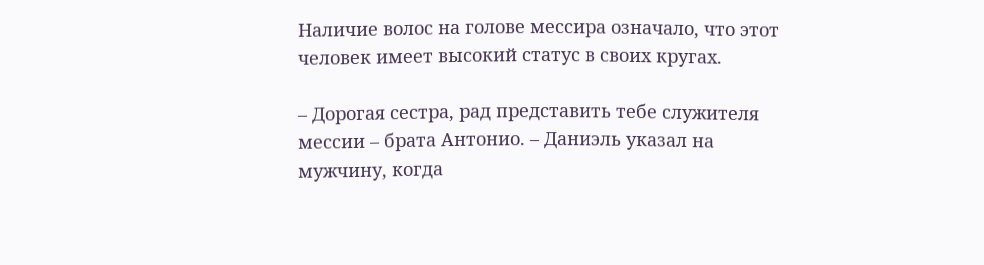Наличие волос на голове мессира означало, что этот человек имеет высокий статус в своих кругах.

– Дорогая сестра, рад представить тебе служителя мессии – брата Антонио. – Даниэль указал на мужчину, когда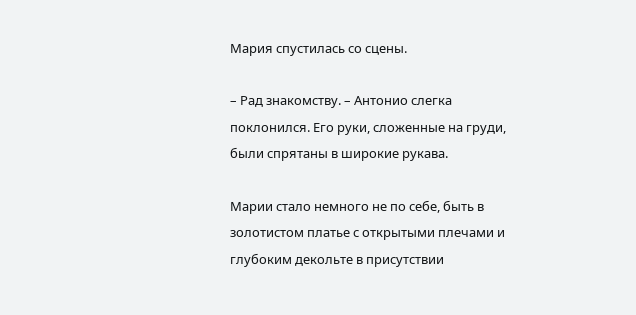Мария спустилась со сцены.

– Рад знакомству. – Антонио слегка поклонился. Его руки, сложенные на груди, были спрятаны в широкие рукава.

Марии стало немного не по себе, быть в золотистом платье с открытыми плечами и глубоким декольте в присутствии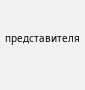представителя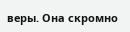веры. Она скромно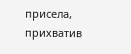присела, прихватив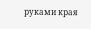руками края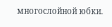многослойной юбки.